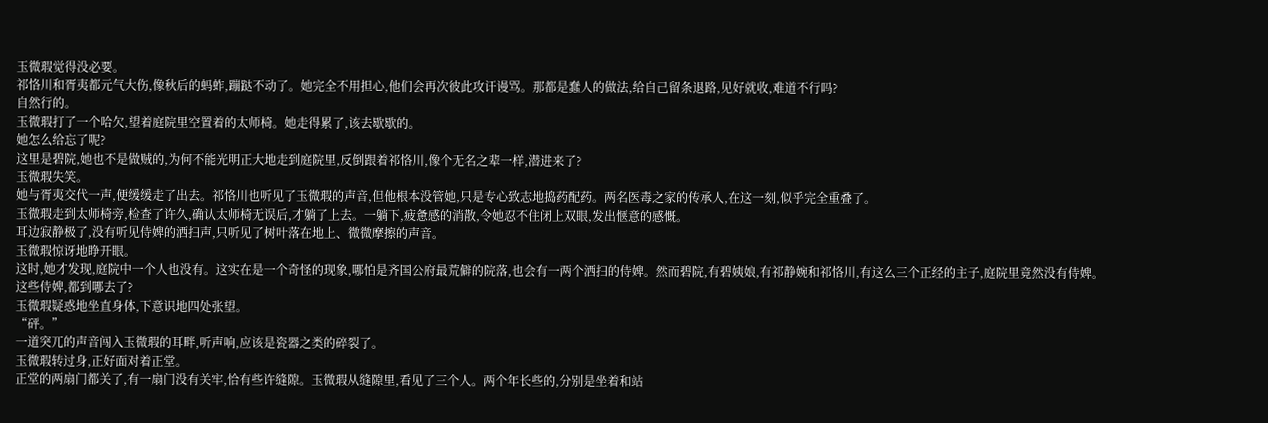玉微瑕觉得没必要。
祁恪川和胥夷都元气大伤,像秋后的蚂蚱,蹦跶不动了。她完全不用担心,他们会再次彼此攻讦谩骂。那都是蠢人的做法,给自己留条退路,见好就收,难道不行吗?
自然行的。
玉微瑕打了一个哈欠,望着庭院里空置着的太师椅。她走得累了,该去歇歇的。
她怎么给忘了呢?
这里是碧院,她也不是做贼的,为何不能光明正大地走到庭院里,反倒跟着祁恪川,像个无名之辈一样,潜进来了?
玉微瑕失笑。
她与胥夷交代一声,便缓缓走了出去。祁恪川也听见了玉微瑕的声音,但他根本没管她,只是专心致志地捣药配药。两名医毒之家的传承人,在这一刻,似乎完全重叠了。
玉微瑕走到太师椅旁,检查了许久,确认太师椅无误后,才躺了上去。一躺下,疲惫感的消散,令她忍不住闭上双眼,发出惬意的感慨。
耳边寂静极了,没有听见侍婢的洒扫声,只听见了树叶落在地上、微微摩擦的声音。
玉微瑕惊讶地睁开眼。
这时,她才发现,庭院中一个人也没有。这实在是一个奇怪的现象,哪怕是齐国公府最荒僻的院落,也会有一两个洒扫的侍婢。然而碧院,有碧姨娘,有祁静婉和祁恪川,有这么三个正经的主子,庭院里竟然没有侍婢。
这些侍婢,都到哪去了?
玉微瑕疑惑地坐直身体,下意识地四处张望。
“砰。”
一道突兀的声音闯入玉微瑕的耳畔,听声响,应该是瓷器之类的碎裂了。
玉微瑕转过身,正好面对着正堂。
正堂的两扇门都关了,有一扇门没有关牢,恰有些许缝隙。玉微瑕从缝隙里,看见了三个人。两个年长些的,分别是坐着和站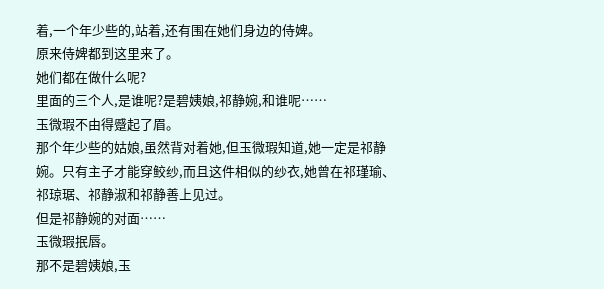着,一个年少些的,站着,还有围在她们身边的侍婢。
原来侍婢都到这里来了。
她们都在做什么呢?
里面的三个人,是谁呢?是碧姨娘,祁静婉,和谁呢……
玉微瑕不由得蹙起了眉。
那个年少些的姑娘,虽然背对着她,但玉微瑕知道,她一定是祁静婉。只有主子才能穿鲛纱,而且这件相似的纱衣,她曾在祁瑾瑜、祁琼琚、祁静淑和祁静善上见过。
但是祁静婉的对面……
玉微瑕抿唇。
那不是碧姨娘,玉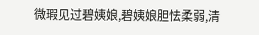微瑕见过碧姨娘,碧姨娘胆怯柔弱,清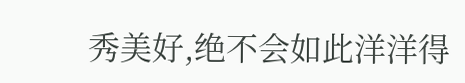秀美好,绝不会如此洋洋得